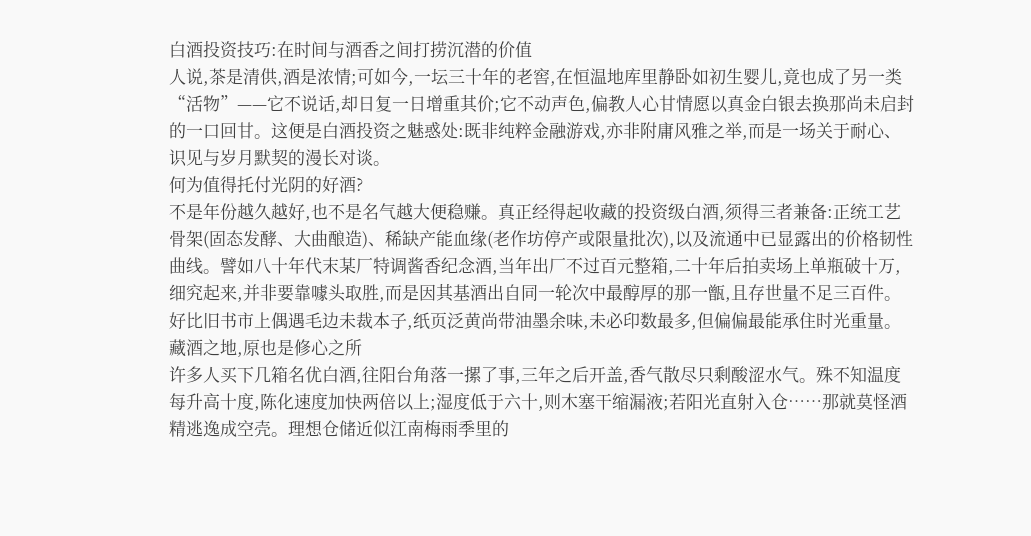白酒投资技巧:在时间与酒香之间打捞沉潜的价值
人说,茶是清供,酒是浓情;可如今,一坛三十年的老窖,在恒温地库里静卧如初生婴儿,竟也成了另一类“活物”——它不说话,却日复一日增重其价;它不动声色,偏教人心甘情愿以真金白银去换那尚未启封的一口回甘。这便是白酒投资之魅惑处:既非纯粹金融游戏,亦非附庸风雅之举,而是一场关于耐心、识见与岁月默契的漫长对谈。
何为值得托付光阴的好酒?
不是年份越久越好,也不是名气越大便稳赚。真正经得起收藏的投资级白酒,须得三者兼备:正统工艺骨架(固态发酵、大曲酿造)、稀缺产能血缘(老作坊停产或限量批次),以及流通中已显露出的价格韧性曲线。譬如八十年代末某厂特调酱香纪念酒,当年出厂不过百元整箱,二十年后拍卖场上单瓶破十万,细究起来,并非要靠噱头取胜,而是因其基酒出自同一轮次中最醇厚的那一甑,且存世量不足三百件。好比旧书市上偶遇毛边未裁本子,纸页泛黄尚带油墨余味,未必印数最多,但偏偏最能承住时光重量。
藏酒之地,原也是修心之所
许多人买下几箱名优白酒,往阳台角落一摞了事,三年之后开盖,香气散尽只剩酸涩水气。殊不知温度每升高十度,陈化速度加快两倍以上;湿度低于六十,则木塞干缩漏液;若阳光直射入仓……那就莫怪酒精逃逸成空壳。理想仓储近似江南梅雨季里的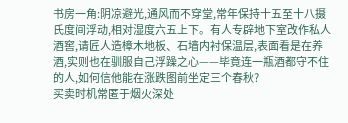书房一角:阴凉避光,通风而不穿堂,常年保持十五至十八摄氏度间浮动,相对湿度六五上下。有人专辟地下室改作私人酒窖,请匠人造樟木地板、石墙内衬保温层,表面看是在养酒,实则也在驯服自己浮躁之心——毕竟连一瓶酒都守不住的人,如何信他能在涨跌图前坐定三个春秋?
买卖时机常匿于烟火深处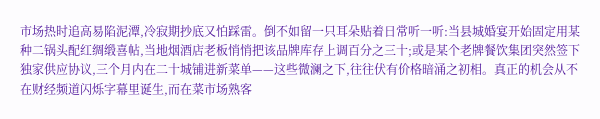市场热时追高易陷泥潭,冷寂期抄底又怕踩雷。倒不如留一只耳朵贴着日常听一听:当县城婚宴开始固定用某种二锅头配红绸缎喜帖,当地烟酒店老板悄悄把该品牌库存上调百分之三十;或是某个老牌餐饮集团突然签下独家供应协议,三个月内在二十城铺进新菜单——这些微澜之下,往往伏有价格暗涌之初相。真正的机会从不在财经频道闪烁字幕里诞生,而在菜市场熟客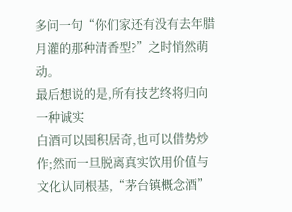多问一句“你们家还有没有去年腊月灌的那种清香型?”之时悄然萌动。
最后想说的是,所有技艺终将归向一种诚实
白酒可以囤积居奇,也可以借势炒作;然而一旦脱离真实饮用价值与文化认同根基,“茅台镇概念酒”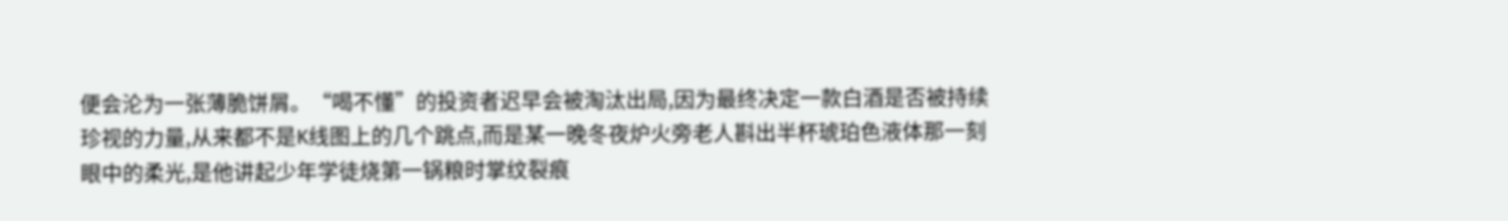便会沦为一张薄脆饼屑。“喝不懂”的投资者迟早会被淘汰出局,因为最终决定一款白酒是否被持续珍视的力量,从来都不是K线图上的几个跳点,而是某一晚冬夜炉火旁老人斟出半杯琥珀色液体那一刻眼中的柔光,是他讲起少年学徒烧第一锅粮时掌纹裂痕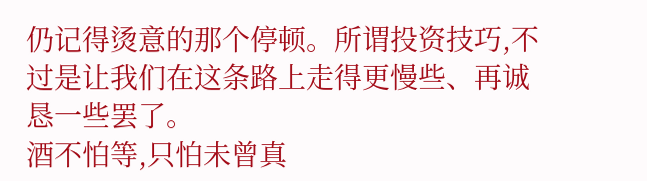仍记得烫意的那个停顿。所谓投资技巧,不过是让我们在这条路上走得更慢些、再诚恳一些罢了。
酒不怕等,只怕未曾真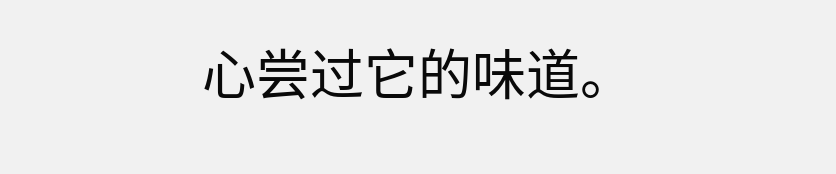心尝过它的味道。